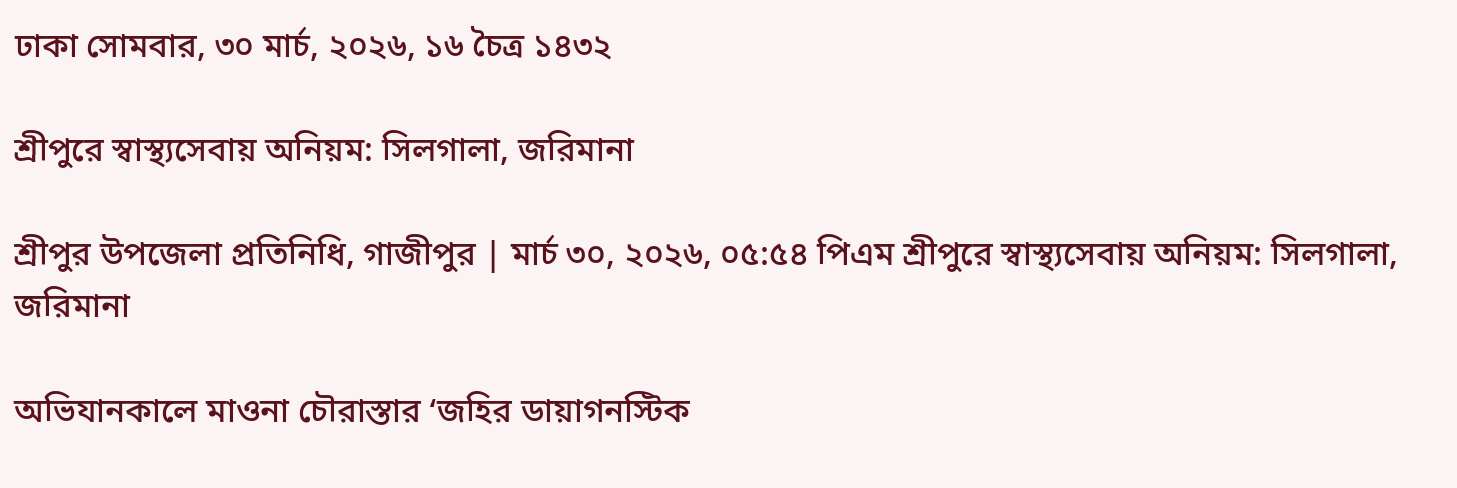ঢাকা সোমবার, ৩০ মার্চ, ২০২৬, ১৬ চৈত্র ১৪৩২

শ্রীপুরে স্বাস্থ্যসেবায় অনিয়ম: সিলগালা, জরিমানা

শ্রীপুর উপজেলা প্রতিনিধি, গাজীপুর | মার্চ ৩০, ২০২৬, ০৫:৫৪ পিএম শ্রীপুরে স্বাস্থ্যসেবায় অনিয়ম: সিলগালা,  জরিমানা

অভিযানকালে মাওনা চৌরাস্তার ‘জহির ডায়াগনস্টিক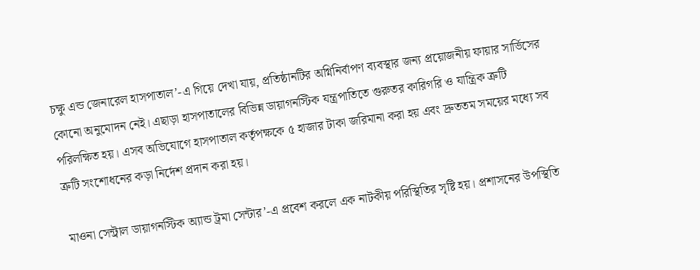চক্ষু এন্ড জেনারেল হাসপাতাল’-এ গিয়ে দেখা যায়, প্রতিষ্ঠানটির অগ্নিনির্বাপণ ব্যবস্থার জন্য প্রয়োজনীয় ফায়ার সার্ভিসের কোনো অনুমোদন নেই। এছাড়া হাসপাতালের বিভিন্ন ডায়াগনস্টিক যন্ত্রপাতিতে গুরুতর কারিগরি ও যান্ত্রিক ত্রুটি পরিলক্ষিত হয়। এসব অভিযোগে হাসপাতাল কর্তৃপক্ষকে ৫ হাজার টাকা জরিমানা করা হয় এবং দ্রুততম সময়ের মধ্যে সব ত্রুটি সংশোধনের কড়া নির্দেশ প্রদান করা হয়।

 মাওনা সেন্ট্রাল ডায়াগনস্টিক অ্যান্ড ট্রমা সেন্টার’-এ প্রবেশ করলে এক নাটকীয় পরিস্থিতির সৃষ্টি হয়। প্রশাসনের উপস্থিতি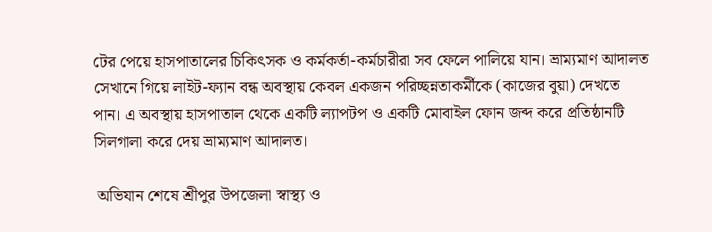টের পেয়ে হাসপাতালের চিকিৎসক ও কর্মকর্তা-কর্মচারীরা সব ফেলে পালিয়ে যান। ভ্রাম্যমাণ আদালত সেখানে গিয়ে লাইট-ফ্যান বন্ধ অবস্থায় কেবল একজন পরিচ্ছন্নতাকর্মীকে (কাজের বুয়া) দেখতে পান। এ অবস্থায় হাসপাতাল থেকে একটি ল্যাপটপ ও একটি মোবাইল ফোন জব্দ করে প্রতিষ্ঠানটি সিলগালা করে দেয় ভ্রাম্যমাণ আদালত।

 অভিযান শেষে শ্রীপুর উপজেলা স্বাস্থ্য ও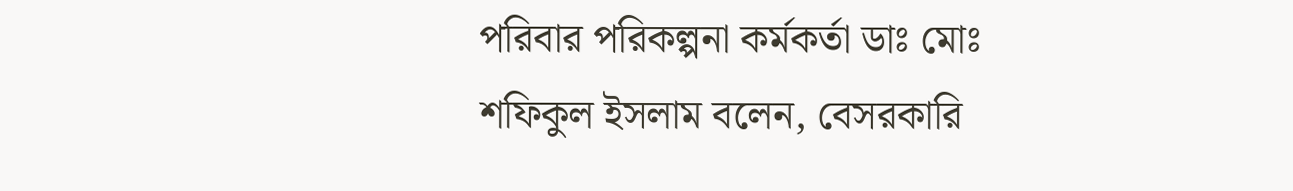পরিবার পরিকল্পনা কর্মকর্তা ডাঃ মোঃ শফিকুল ইসলাম বলেন, বেসরকারি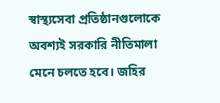স্বাস্থ্যসেবা প্রতিষ্ঠানগুলোকে অবশ্যই সরকারি নীতিমালা মেনে চলতে হবে। জহির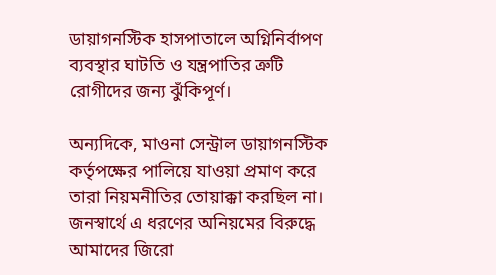ডায়াগনস্টিক হাসপাতালে অগ্নিনির্বাপণ ব্যবস্থার ঘাটতি ও যন্ত্রপাতির ত্রুটি রোগীদের জন্য ঝুঁকিপূর্ণ।

অন্যদিকে, মাওনা সেন্ট্রাল ডায়াগনস্টিক কর্তৃপক্ষের পালিয়ে যাওয়া প্রমাণ করে তারা নিয়মনীতির তোয়াক্কা করছিল না। জনস্বার্থে এ ধরণের অনিয়মের বিরুদ্ধে আমাদের জিরো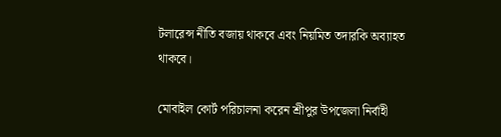টলারেন্স নীতি বজায় থাকবে এবং নিয়মিত তদারকি অব্যাহত থাকবে।

মোবাইল কোর্ট পরিচালনা করেন শ্রীপুর উপজেলা নির্বাহী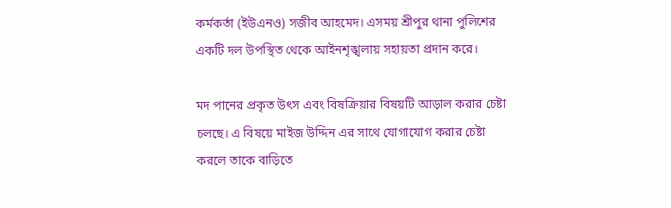কর্মকর্তা (ইউএনও) সজীব আহমেদ। এসময় শ্রীপুর থানা পুলিশের একটি দল উপস্থিত থেকে আইনশৃঙ্খলায় সহায়তা প্রদান করে।

মদ পানের প্রকৃত উৎস এবং বিষক্রিয়ার বিষয়টি আড়াল করার চেষ্টা চলছে। এ বিষয়ে মাইজ উদ্দিন এর সাথে যোগাযোগ করার চেষ্টা করলে তাকে বাড়িতে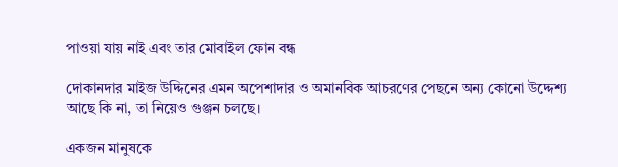পাওয়া যায় নাই এবং তার মোবাইল ফোন বন্ধ

দোকানদার মাইজ উদ্দিনের এমন অপেশাদার ও অমানবিক আচরণের পেছনে অন্য কোনো উদ্দেশ্য আছে কি না, তা নিয়েও গুঞ্জন চলছে।

একজন মানুষকে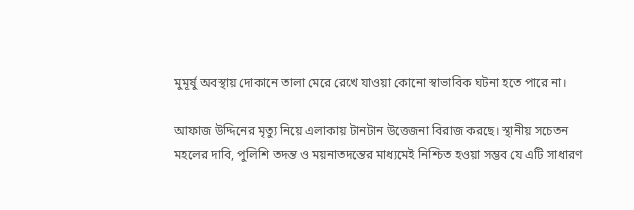মুমূর্ষু অবস্থায় দোকানে তালা মেরে রেখে যাওয়া কোনো স্বাভাবিক ঘটনা হতে পারে না।

আফাজ উদ্দিনের মৃত্যু নিয়ে এলাকায় টানটান উত্তেজনা বিরাজ করছে। স্থানীয় সচেতন মহলের দাবি, পুলিশি তদন্ত ও ময়নাতদন্তের মাধ্যমেই নিশ্চিত হওয়া সম্ভব যে এটি সাধারণ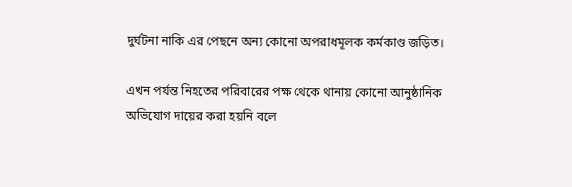দুর্ঘটনা নাকি এর পেছনে অন্য কোনো অপরাধমূলক কর্মকাণ্ড জড়িত।

এখন পর্যন্ত নিহতের পরিবারের পক্ষ থেকে থানায় কোনো আনুষ্ঠানিক অভিযোগ দায়ের করা হয়নি বলে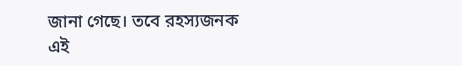জানা গেছে। তবে রহস্যজনক এই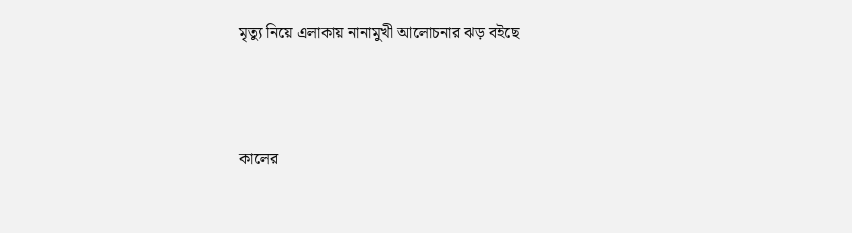মৃত্যু নিয়ে এলাকায় নানামুখী আলোচনার ঝড় বইছে




কালের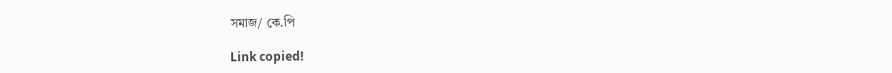সমাজ/ কে.পি

Link copied!